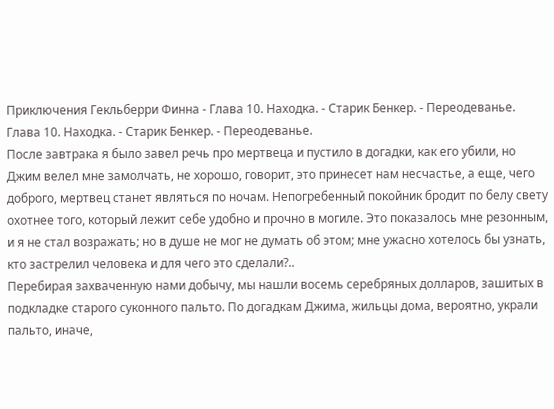Приключения Гекльберри Финна - Глава 10. Находка. - Старик Бенкер. - Переодеванье.
Глава 10. Находка. - Старик Бенкер. - Переодеванье.
После завтрака я было завел речь про мертвеца и пустило в догадки, как его убили, но Джим велел мне замолчать, не хорошо, говорит, это принесет нам несчастье, а еще, чего доброго, мертвец станет являться по ночам. Непогребенный покойник бродит по белу свету охотнее того, который лежит себе удобно и прочно в могиле. Это показалось мне резонным, и я не стал возражать; но в душе не мог не думать об этом; мне ужасно хотелось бы узнать, кто застрелил человека и для чего это сделали?..
Перебирая захваченную нами добычу, мы нашли восемь серебряных долларов, зашитых в подкладке старого суконного пальто. По догадкам Джима, жильцы дома, вероятно, украли пальто, иначе,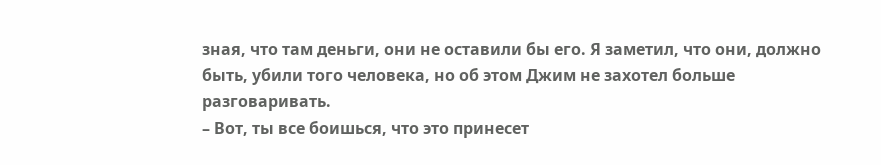зная, что там деньги, они не оставили бы его. Я заметил, что они, должно быть, убили того человека, но об этом Джим не захотел больше разговаривать.
– Вот, ты все боишься, что это принесет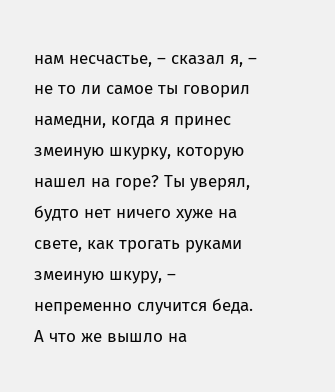нам несчастье, – сказал я, – не то ли самое ты говорил намедни, когда я принес змеиную шкурку, которую нашел на горе? Ты уверял, будто нет ничего хуже на свете, как трогать руками змеиную шкуру, – непременно случится беда. А что же вышло на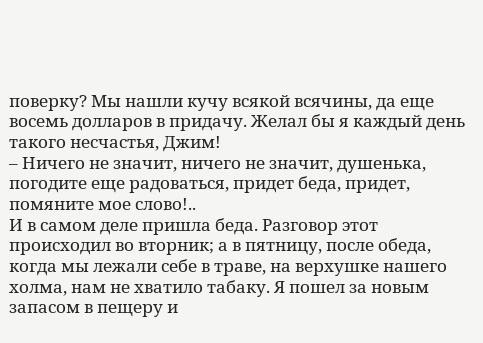поверку? Мы нашли кучу всякой всячины, да еще восемь долларов в придачу. Желал бы я каждый день такого несчастья, Джим!
– Ничего не значит, ничего не значит, душенька, погодите еще радоваться, придет беда, придет, помяните мое слово!..
И в самом деле пришла беда. Разговор этот происходил во вторник; а в пятницу, после обеда, когда мы лежали себе в траве, на верхушке нашего холма, нам не хватило табаку. Я пошел за новым запасом в пещеру и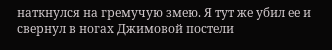наткнулся на гремучую змею. Я тут же убил ее и свернул в ногах Джимовой постели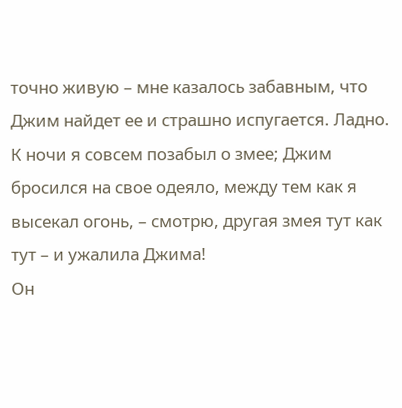точно живую – мне казалось забавным, что Джим найдет ее и страшно испугается. Ладно. К ночи я совсем позабыл о змее; Джим бросился на свое одеяло, между тем как я высекал огонь, – смотрю, другая змея тут как тут – и ужалила Джима!
Он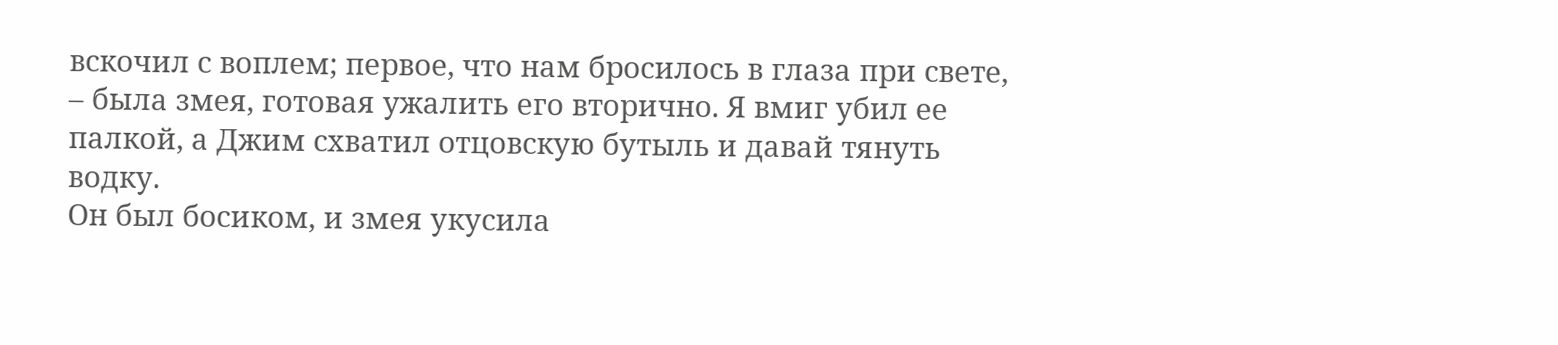вскочил с воплем; первое, что нам бросилось в глаза при свете, – была змея, готовая ужалить его вторично. Я вмиг убил ее палкой, а Джим схватил отцовскую бутыль и давай тянуть водку.
Он был босиком, и змея укусила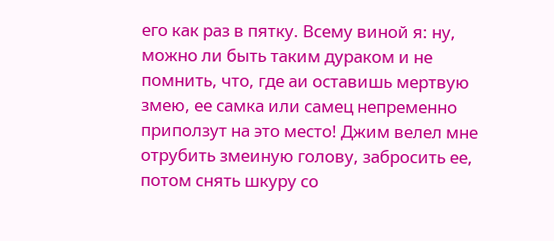его как раз в пятку. Всему виной я: ну, можно ли быть таким дураком и не помнить, что, где аи оставишь мертвую змею, ее самка или самец непременно приползут на это место! Джим велел мне отрубить змеиную голову, забросить ее, потом снять шкуру со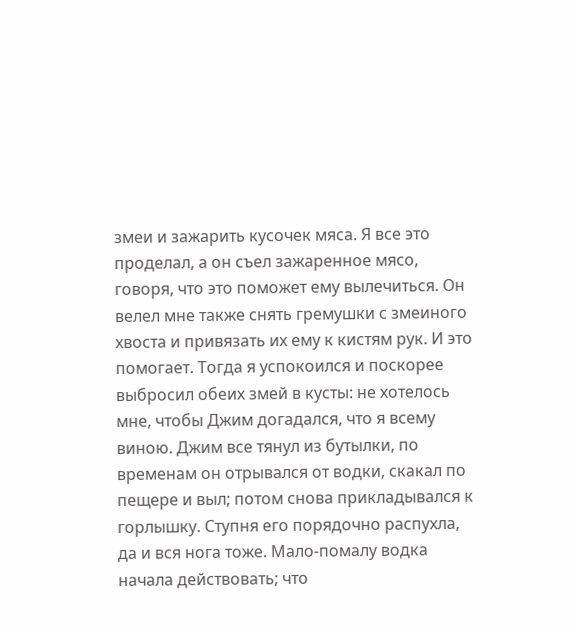змеи и зажарить кусочек мяса. Я все это проделал, а он съел зажаренное мясо, говоря, что это поможет ему вылечиться. Он велел мне также снять гремушки с змеиного хвоста и привязать их ему к кистям рук. И это помогает. Тогда я успокоился и поскорее выбросил обеих змей в кусты: не хотелось мне, чтобы Джим догадался, что я всему виною. Джим все тянул из бутылки, по временам он отрывался от водки, скакал по пещере и выл; потом снова прикладывался к горлышку. Ступня его порядочно распухла, да и вся нога тоже. Мало-помалу водка начала действовать; что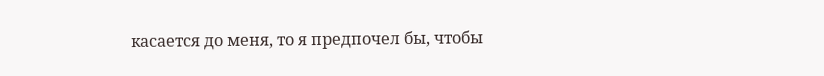касается до меня, то я предпочел бы, чтобы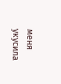меня укусила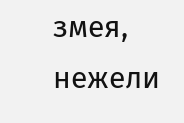змея, нежели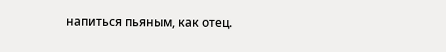напиться пьяным, как отец.